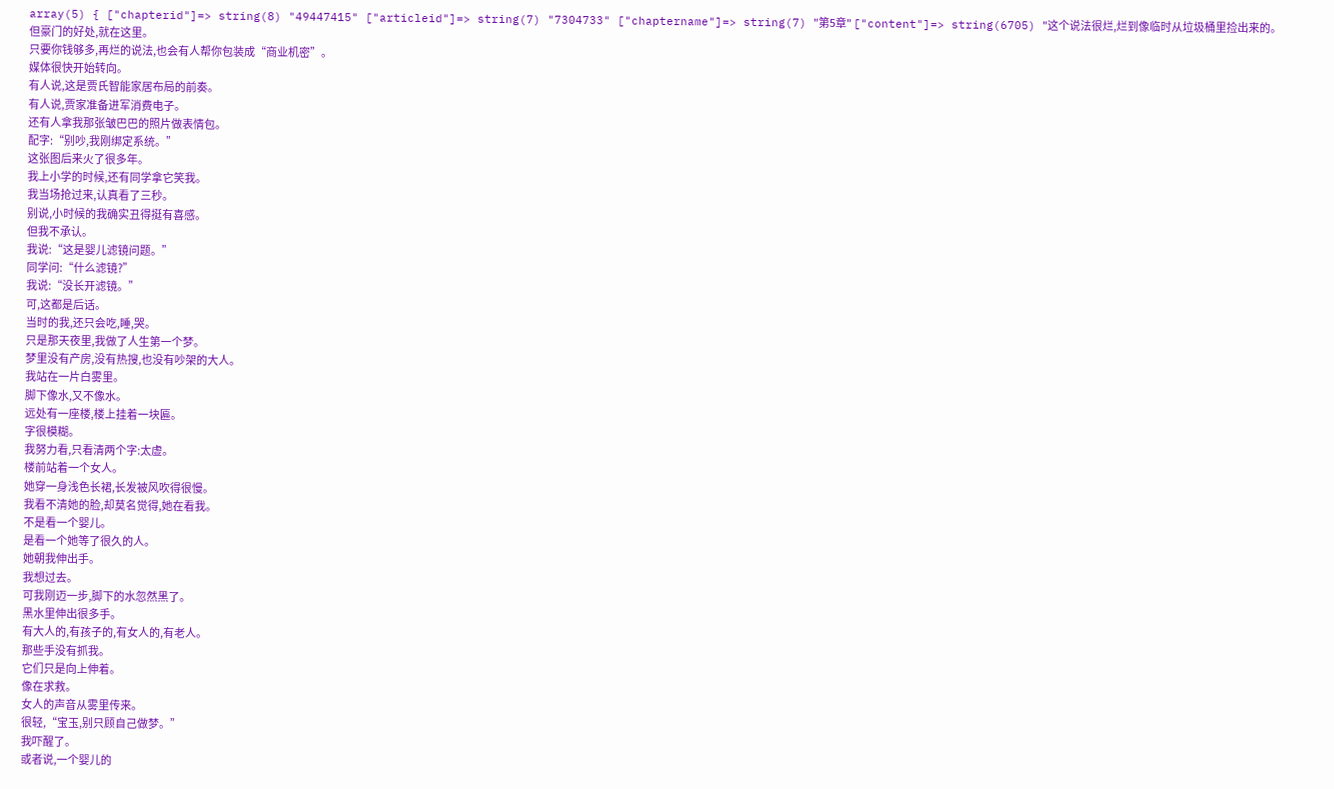array(5) { ["chapterid"]=> string(8) "49447415" ["articleid"]=> string(7) "7304733" ["chaptername"]=> string(7) "第5章" ["content"]=> string(6705) "这个说法很烂,烂到像临时从垃圾桶里捡出来的。
但豪门的好处,就在这里。
只要你钱够多,再烂的说法,也会有人帮你包装成“商业机密”。
媒体很快开始转向。
有人说,这是贾氏智能家居布局的前奏。
有人说,贾家准备进军消费电子。
还有人拿我那张皱巴巴的照片做表情包。
配字:“别吵,我刚绑定系统。”
这张图后来火了很多年。
我上小学的时候,还有同学拿它笑我。
我当场抢过来,认真看了三秒。
别说,小时候的我确实丑得挺有喜感。
但我不承认。
我说:“这是婴儿滤镜问题。”
同学问:“什么滤镜?”
我说:“没长开滤镜。”
可,这都是后话。
当时的我,还只会吃,睡,哭。
只是那天夜里,我做了人生第一个梦。
梦里没有产房,没有热搜,也没有吵架的大人。
我站在一片白雾里。
脚下像水,又不像水。
远处有一座楼,楼上挂着一块匾。
字很模糊。
我努力看,只看清两个字:太虚。
楼前站着一个女人。
她穿一身浅色长裙,长发被风吹得很慢。
我看不清她的脸,却莫名觉得,她在看我。
不是看一个婴儿。
是看一个她等了很久的人。
她朝我伸出手。
我想过去。
可我刚迈一步,脚下的水忽然黑了。
黑水里伸出很多手。
有大人的,有孩子的,有女人的,有老人。
那些手没有抓我。
它们只是向上伸着。
像在求救。
女人的声音从雾里传来。
很轻,“宝玉,别只顾自己做梦。”
我吓醒了。
或者说,一个婴儿的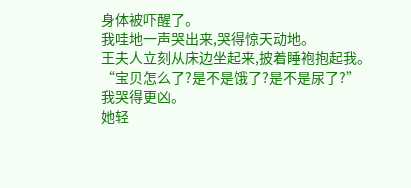身体被吓醒了。
我哇地一声哭出来,哭得惊天动地。
王夫人立刻从床边坐起来,披着睡袍抱起我。
“宝贝怎么了?是不是饿了?是不是尿了?”
我哭得更凶。
她轻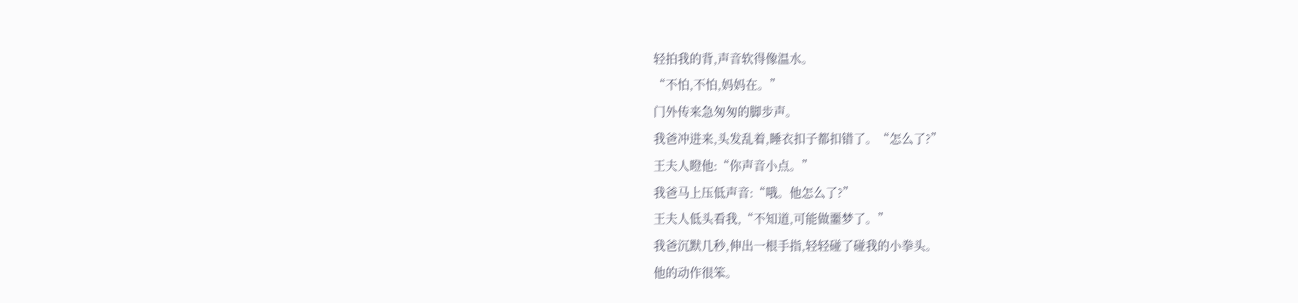轻拍我的背,声音软得像温水。
“不怕,不怕,妈妈在。”
门外传来急匆匆的脚步声。
我爸冲进来,头发乱着,睡衣扣子都扣错了。“怎么了?”
王夫人瞪他:“你声音小点。”
我爸马上压低声音:“哦。他怎么了?”
王夫人低头看我,“不知道,可能做噩梦了。”
我爸沉默几秒,伸出一根手指,轻轻碰了碰我的小拳头。
他的动作很笨。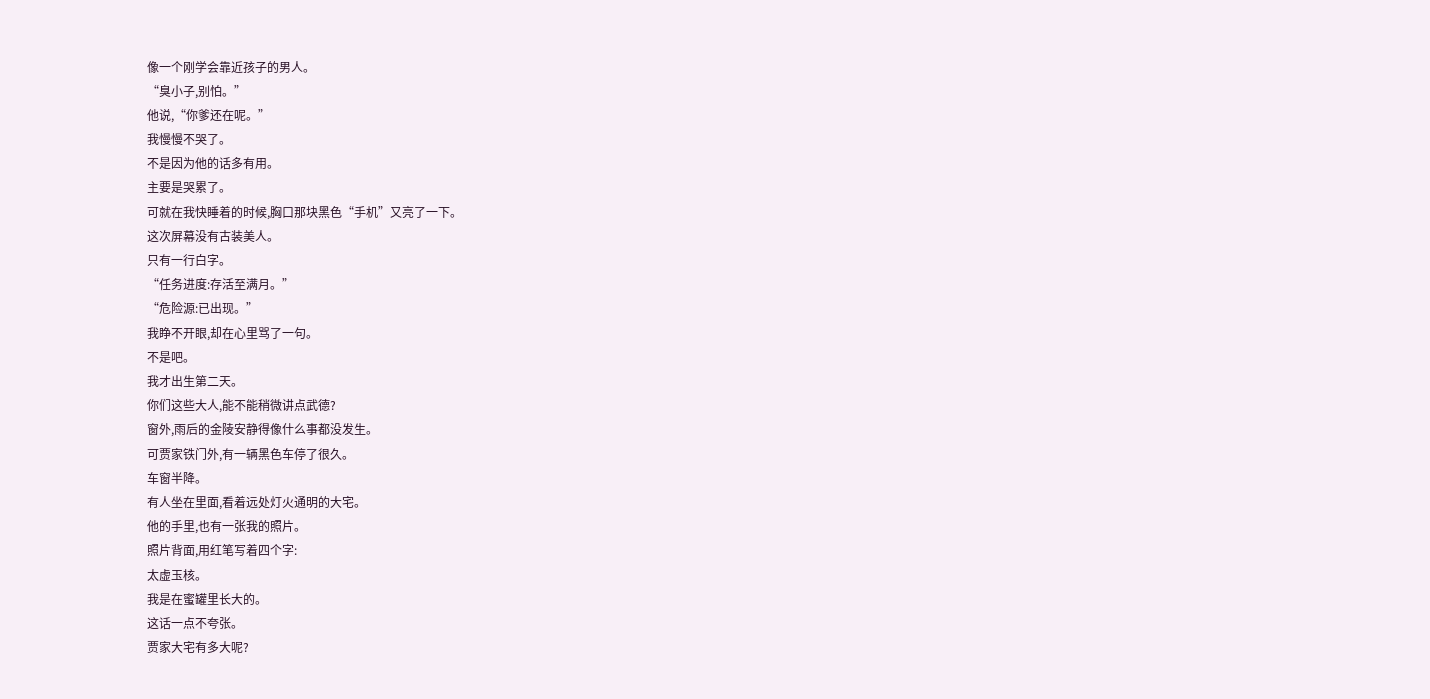像一个刚学会靠近孩子的男人。
“臭小子,别怕。”
他说,“你爹还在呢。”
我慢慢不哭了。
不是因为他的话多有用。
主要是哭累了。
可就在我快睡着的时候,胸口那块黑色“手机”又亮了一下。
这次屏幕没有古装美人。
只有一行白字。
“任务进度:存活至满月。”
“危险源:已出现。”
我睁不开眼,却在心里骂了一句。
不是吧。
我才出生第二天。
你们这些大人,能不能稍微讲点武德?
窗外,雨后的金陵安静得像什么事都没发生。
可贾家铁门外,有一辆黑色车停了很久。
车窗半降。
有人坐在里面,看着远处灯火通明的大宅。
他的手里,也有一张我的照片。
照片背面,用红笔写着四个字:
太虚玉核。
我是在蜜罐里长大的。
这话一点不夸张。
贾家大宅有多大呢?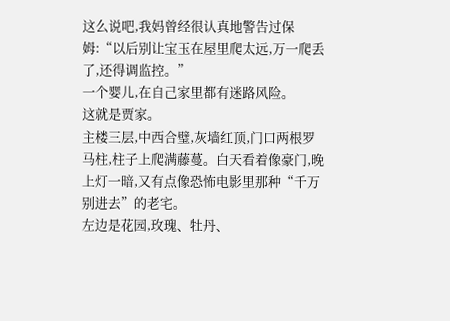这么说吧,我妈曾经很认真地警告过保姆:“以后别让宝玉在屋里爬太远,万一爬丢了,还得调监控。”
一个婴儿,在自己家里都有迷路风险。
这就是贾家。
主楼三层,中西合璧,灰墙红顶,门口两根罗马柱,柱子上爬满藤蔓。白天看着像豪门,晚上灯一暗,又有点像恐怖电影里那种“千万别进去”的老宅。
左边是花园,玫瑰、牡丹、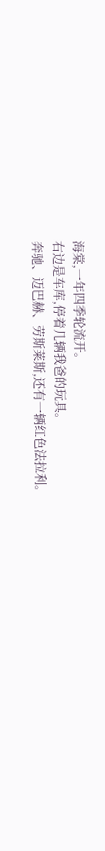海棠,一年四季轮流开。
右边是车库,停着几辆我爸的玩具。
奔驰、迈巴赫、劳斯莱斯,还有一辆红色法拉利。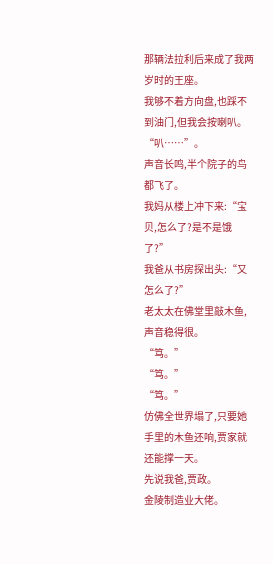那辆法拉利后来成了我两岁时的王座。
我够不着方向盘,也踩不到油门,但我会按喇叭。
“叭……”。
声音长鸣,半个院子的鸟都飞了。
我妈从楼上冲下来:“宝贝,怎么了?是不是饿了?”
我爸从书房探出头:“又怎么了?”
老太太在佛堂里敲木鱼,声音稳得很。
“笃。”
“笃。”
“笃。”
仿佛全世界塌了,只要她手里的木鱼还响,贾家就还能撑一天。
先说我爸,贾政。
金陵制造业大佬。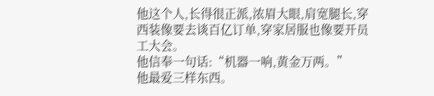他这个人,长得很正派,浓眉大眼,肩宽腿长,穿西装像要去谈百亿订单,穿家居服也像要开员工大会。
他信奉一句话:“机器一响,黄金万两。”
他最爱三样东西。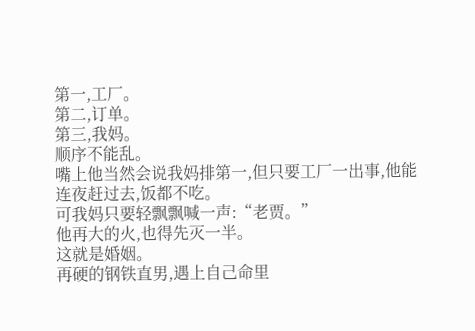第一,工厂。
第二,订单。
第三,我妈。
顺序不能乱。
嘴上他当然会说我妈排第一,但只要工厂一出事,他能连夜赶过去,饭都不吃。
可我妈只要轻飘飘喊一声:“老贾。”
他再大的火,也得先灭一半。
这就是婚姻。
再硬的钢铁直男,遇上自己命里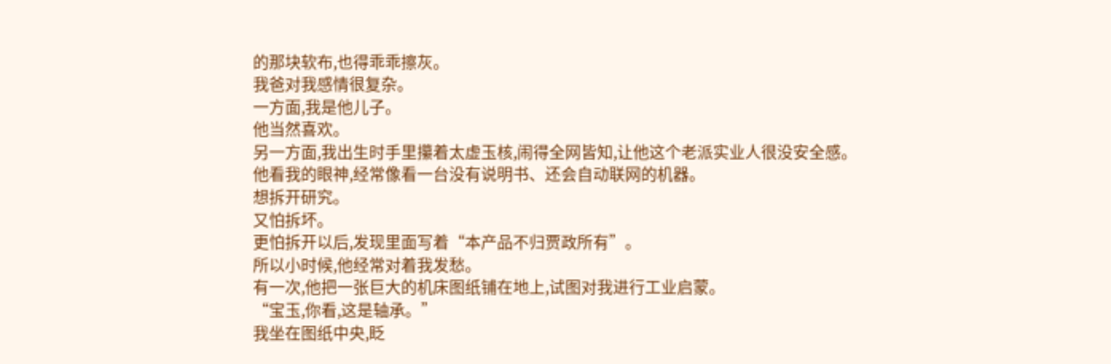的那块软布,也得乖乖擦灰。
我爸对我感情很复杂。
一方面,我是他儿子。
他当然喜欢。
另一方面,我出生时手里攥着太虚玉核,闹得全网皆知,让他这个老派实业人很没安全感。
他看我的眼神,经常像看一台没有说明书、还会自动联网的机器。
想拆开研究。
又怕拆坏。
更怕拆开以后,发现里面写着“本产品不归贾政所有”。
所以小时候,他经常对着我发愁。
有一次,他把一张巨大的机床图纸铺在地上,试图对我进行工业启蒙。
“宝玉,你看,这是轴承。”
我坐在图纸中央,眨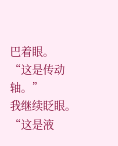巴着眼。
“这是传动轴。”
我继续眨眼。
“这是液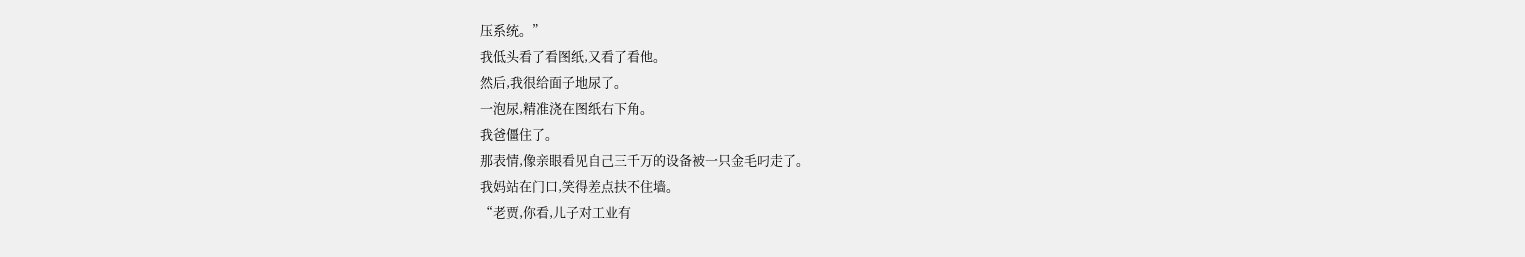压系统。”
我低头看了看图纸,又看了看他。
然后,我很给面子地尿了。
一泡尿,精准浇在图纸右下角。
我爸僵住了。
那表情,像亲眼看见自己三千万的设备被一只金毛叼走了。
我妈站在门口,笑得差点扶不住墙。
“老贾,你看,儿子对工业有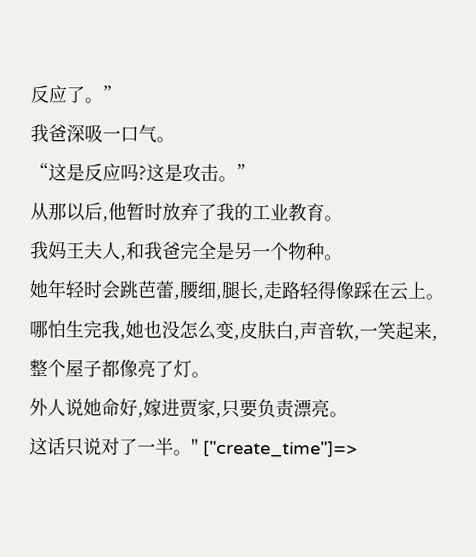反应了。”
我爸深吸一口气。
“这是反应吗?这是攻击。”
从那以后,他暂时放弃了我的工业教育。
我妈王夫人,和我爸完全是另一个物种。
她年轻时会跳芭蕾,腰细,腿长,走路轻得像踩在云上。哪怕生完我,她也没怎么变,皮肤白,声音软,一笑起来,整个屋子都像亮了灯。
外人说她命好,嫁进贾家,只要负责漂亮。
这话只说对了一半。" ["create_time"]=>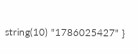string(10) "1786025427" }